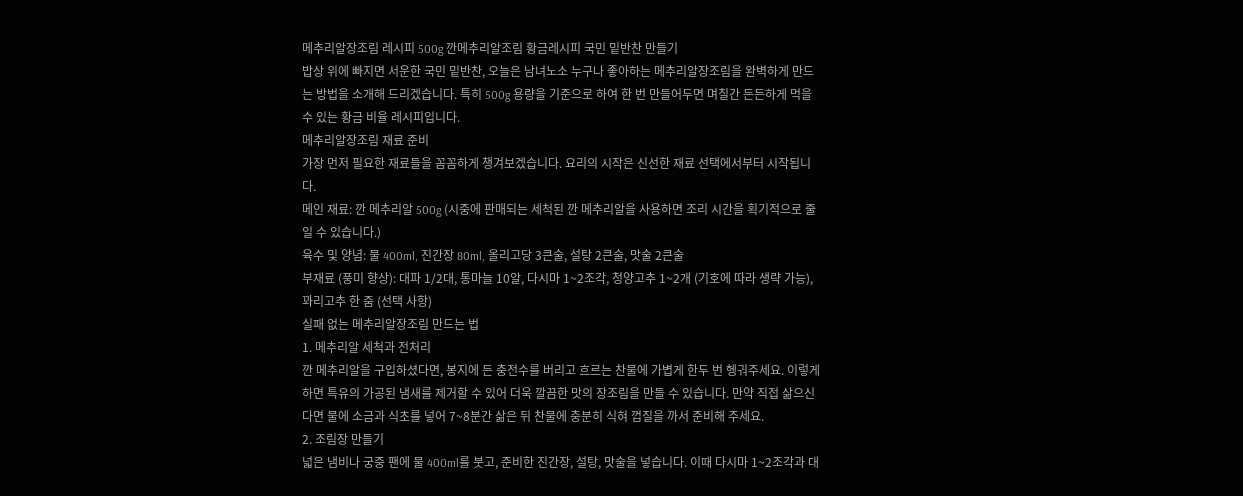메추리알장조림 레시피 500g 깐메추리알조림 황금레시피 국민 밑반찬 만들기
밥상 위에 빠지면 서운한 국민 밑반찬, 오늘은 남녀노소 누구나 좋아하는 메추리알장조림을 완벽하게 만드는 방법을 소개해 드리겠습니다. 특히 500g 용량을 기준으로 하여 한 번 만들어두면 며칠간 든든하게 먹을 수 있는 황금 비율 레시피입니다.
메추리알장조림 재료 준비
가장 먼저 필요한 재료들을 꼼꼼하게 챙겨보겠습니다. 요리의 시작은 신선한 재료 선택에서부터 시작됩니다.
메인 재료: 깐 메추리알 500g (시중에 판매되는 세척된 깐 메추리알을 사용하면 조리 시간을 획기적으로 줄일 수 있습니다.)
육수 및 양념: 물 400ml, 진간장 80ml, 올리고당 3큰술, 설탕 2큰술, 맛술 2큰술
부재료 (풍미 향상): 대파 1/2대, 통마늘 10알, 다시마 1~2조각, 청양고추 1~2개 (기호에 따라 생략 가능), 꽈리고추 한 줌 (선택 사항)
실패 없는 메추리알장조림 만드는 법
1. 메추리알 세척과 전처리
깐 메추리알을 구입하셨다면, 봉지에 든 충전수를 버리고 흐르는 찬물에 가볍게 한두 번 헹궈주세요. 이렇게 하면 특유의 가공된 냄새를 제거할 수 있어 더욱 깔끔한 맛의 장조림을 만들 수 있습니다. 만약 직접 삶으신다면 물에 소금과 식초를 넣어 7~8분간 삶은 뒤 찬물에 충분히 식혀 껍질을 까서 준비해 주세요.
2. 조림장 만들기
넓은 냄비나 궁중 팬에 물 400ml를 붓고, 준비한 진간장, 설탕, 맛술을 넣습니다. 이때 다시마 1~2조각과 대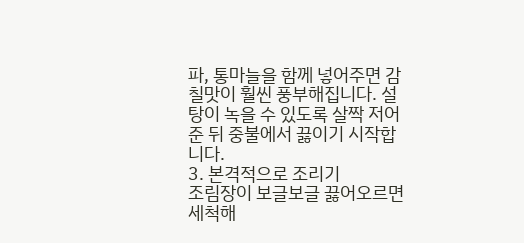파, 통마늘을 함께 넣어주면 감칠맛이 훨씬 풍부해집니다. 설탕이 녹을 수 있도록 살짝 저어준 뒤 중불에서 끓이기 시작합니다.
3. 본격적으로 조리기
조림장이 보글보글 끓어오르면 세척해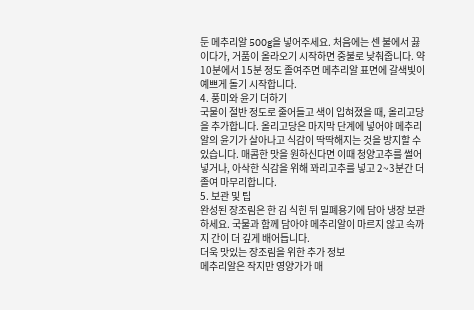둔 메추리알 500g을 넣어주세요. 처음에는 센 불에서 끓이다가, 거품이 올라오기 시작하면 중불로 낮춰줍니다. 약 10분에서 15분 정도 졸여주면 메추리알 표면에 갈색빛이 예쁘게 돌기 시작합니다.
4. 풍미와 윤기 더하기
국물이 절반 정도로 줄어들고 색이 입혀졌을 때, 올리고당을 추가합니다. 올리고당은 마지막 단계에 넣어야 메추리알의 윤기가 살아나고 식감이 딱딱해지는 것을 방지할 수 있습니다. 매콤한 맛을 원하신다면 이때 청양고추를 썰어 넣거나, 아삭한 식감을 위해 꽈리고추를 넣고 2~3분간 더 졸여 마무리합니다.
5. 보관 및 팁
완성된 장조림은 한 김 식힌 뒤 밀폐용기에 담아 냉장 보관하세요. 국물과 함께 담아야 메추리알이 마르지 않고 속까지 간이 더 깊게 배어듭니다.
더욱 맛있는 장조림을 위한 추가 정보
메추리알은 작지만 영양가가 매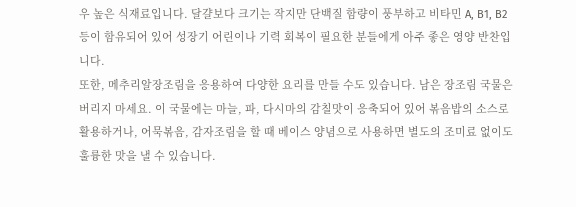우 높은 식재료입니다. 달걀보다 크기는 작지만 단백질 함량이 풍부하고 비타민 A, B1, B2 등이 함유되어 있어 성장기 어린이나 기력 회복이 필요한 분들에게 아주 좋은 영양 반찬입니다.
또한, 메추리알장조림을 응용하여 다양한 요리를 만들 수도 있습니다. 남은 장조림 국물은 버리지 마세요. 이 국물에는 마늘, 파, 다시마의 감칠맛이 응축되어 있어 볶음밥의 소스로 활용하거나, 어묵볶음, 감자조림을 할 때 베이스 양념으로 사용하면 별도의 조미료 없이도 훌륭한 맛을 낼 수 있습니다.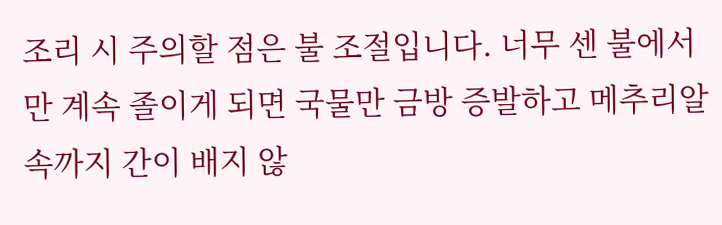조리 시 주의할 점은 불 조절입니다. 너무 센 불에서만 계속 졸이게 되면 국물만 금방 증발하고 메추리알 속까지 간이 배지 않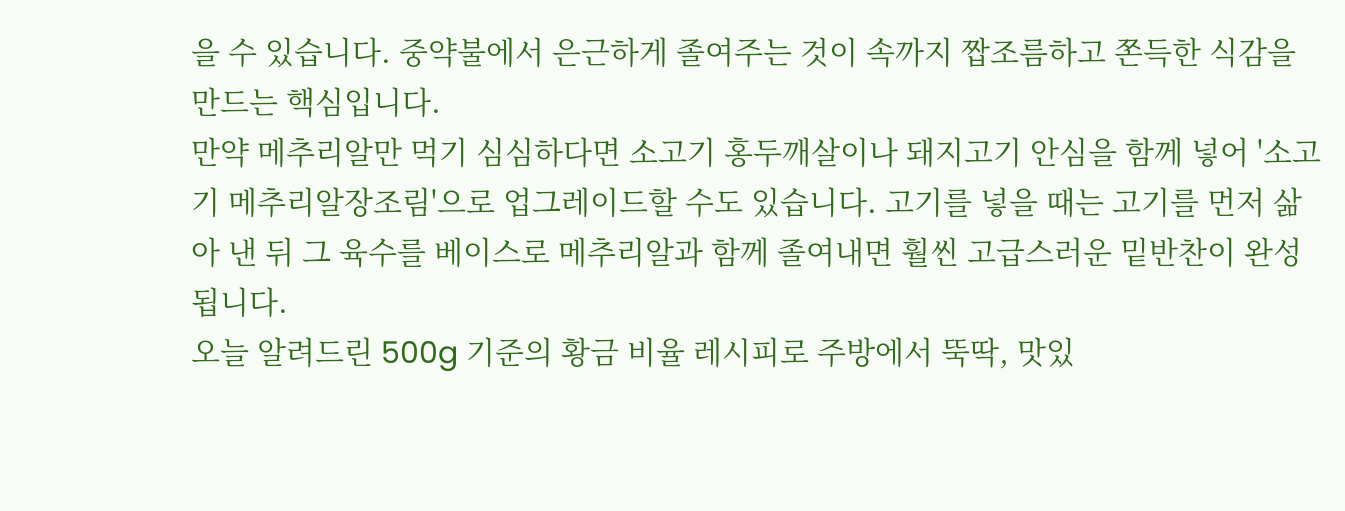을 수 있습니다. 중약불에서 은근하게 졸여주는 것이 속까지 짭조름하고 쫀득한 식감을 만드는 핵심입니다.
만약 메추리알만 먹기 심심하다면 소고기 홍두깨살이나 돼지고기 안심을 함께 넣어 '소고기 메추리알장조림'으로 업그레이드할 수도 있습니다. 고기를 넣을 때는 고기를 먼저 삶아 낸 뒤 그 육수를 베이스로 메추리알과 함께 졸여내면 훨씬 고급스러운 밑반찬이 완성됩니다.
오늘 알려드린 500g 기준의 황금 비율 레시피로 주방에서 뚝딱, 맛있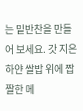는 밑반찬을 만들어 보세요. 갓 지은 하얀 쌀밥 위에 짭짤한 메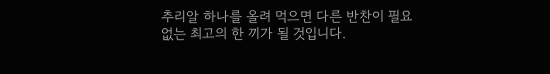추리알 하나를 올려 먹으면 다른 반찬이 필요 없는 최고의 한 끼가 될 것입니다.